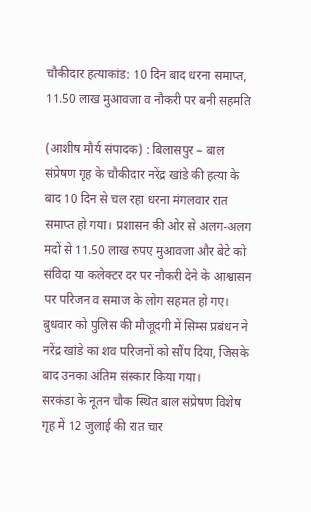चौकीदार हत्याकांड: 10 दिन बाद धरना समाप्त, 11.50 लाख मुआवजा व नौकरी पर बनी सहमति

(आशीष मौर्य संपादक) : बिलासपुर – बाल संप्रेषण गृह के चौकीदार नरेंद्र खांडे की हत्या के बाद 10 दिन से चल रहा धरना मंगलवार रात समाप्त हो गया। प्रशासन की ओर से अलग-अलग मदों से 11.50 लाख रुपए मुआवजा और बेटे को संविदा या कलेक्टर दर पर नौकरी देने के आश्वासन पर परिजन व समाज के लोग सहमत हो गए। बुधवार को पुलिस की मौजूदगी में सिम्स प्रबंधन ने नरेंद्र खांडे का शव परिजनों को सौंप दिया, जिसके बाद उनका अंतिम संस्कार किया गया।
सरकंडा के नूतन चौक स्थित बाल संप्रेषण विशेष गृह में 12 जुलाई की रात चार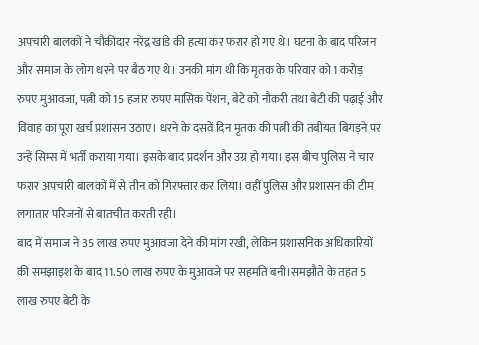अपचारी बालकों ने चौकीदार नरेंद्र खांडे की हत्या कर फरार हो गए थे। घटना के बाद परिजन और समाज के लोग धरने पर बैठ गए थे। उनकी मांग थी कि मृतक के परिवार को 1 करोड़ रुपए मुआवजा, पत्नी को 15 हजार रुपए मासिक पेंशन, बेटे को नौकरी तथा बेटी की पढ़ाई और विवाह का पूरा खर्च प्रशासन उठाए। धरने के दसवें दिन मृतक की पत्नी की तबीयत बिगड़ने पर उन्हें सिम्स में भर्ती कराया गया। इसके बाद प्रदर्शन और उग्र हो गया। इस बीच पुलिस ने चार फरार अपचारी बालकों में से तीन को गिरफ्तार कर लिया। वहीं पुलिस और प्रशासन की टीम लगातार परिजनों से बातचीत करती रही।
बाद में समाज ने 35 लाख रुपए मुआवजा देने की मांग रखी, लेकिन प्रशासनिक अधिकारियों की समझाइश के बाद 11.50 लाख रुपए के मुआवजे पर सहमति बनी।समझौते के तहत 5 लाख रुपए बेटी के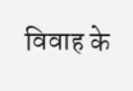विवाह के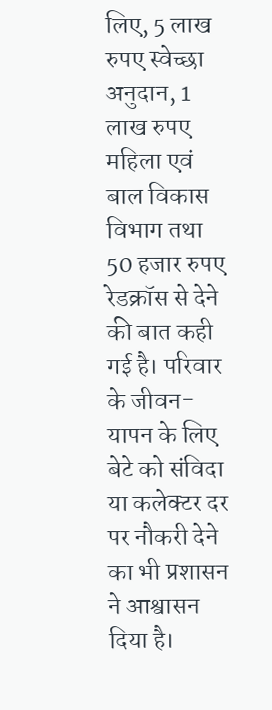लिए, 5 लाख रुपए स्वेच्छा अनुदान, 1 लाख रुपए महिला एवं बाल विकास विभाग तथा 50 हजार रुपए रेडक्रॉस से देने की बात कही गई है। परिवार के जीवन-यापन के लिए बेटे को संविदा या कलेक्टर दर पर नौकरी देने का भी प्रशासन ने आश्वासन दिया है।